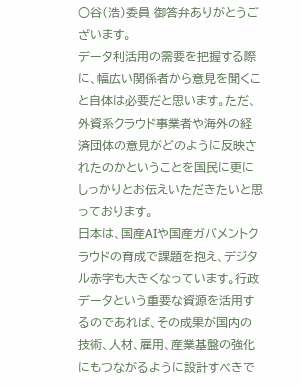○谷(浩)委員 御答弁ありがとうございます。
データ利活用の需要を把握する際に、幅広い関係者から意見を聞くこと自体は必要だと思います。ただ、外資系クラウド事業者や海外の経済団体の意見がどのように反映されたのかということを国民に更にしっかりとお伝えいただきたいと思っております。
日本は、国産AIや国産ガバメントクラウドの育成で課題を抱え、デジタル赤字も大きくなっています。行政データという重要な資源を活用するのであれば、その成果が国内の技術、人材、雇用、産業基盤の強化にもつながるように設計すべきで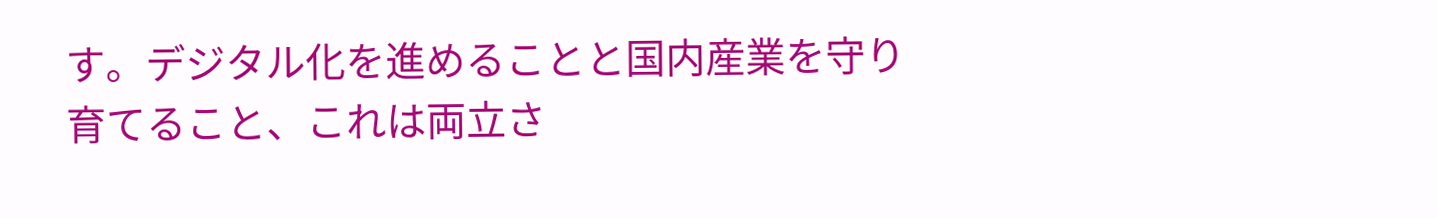す。デジタル化を進めることと国内産業を守り育てること、これは両立さ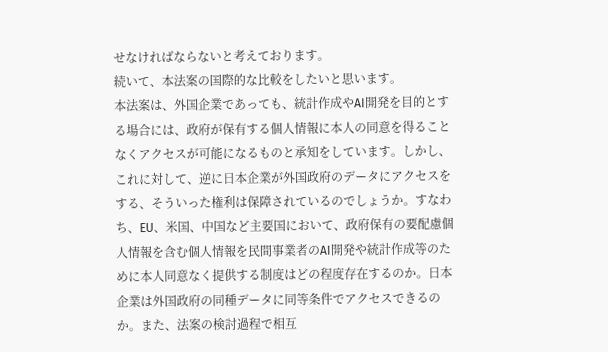せなければならないと考えております。
続いて、本法案の国際的な比較をしたいと思います。
本法案は、外国企業であっても、統計作成やAI開発を目的とする場合には、政府が保有する個人情報に本人の同意を得ることなくアクセスが可能になるものと承知をしています。しかし、これに対して、逆に日本企業が外国政府のデータにアクセスをする、そういった権利は保障されているのでしょうか。すなわち、EU、米国、中国など主要国において、政府保有の要配慮個人情報を含む個人情報を民間事業者のAI開発や統計作成等のために本人同意なく提供する制度はどの程度存在するのか。日本企業は外国政府の同種データに同等条件でアクセスできるのか。また、法案の検討過程で相互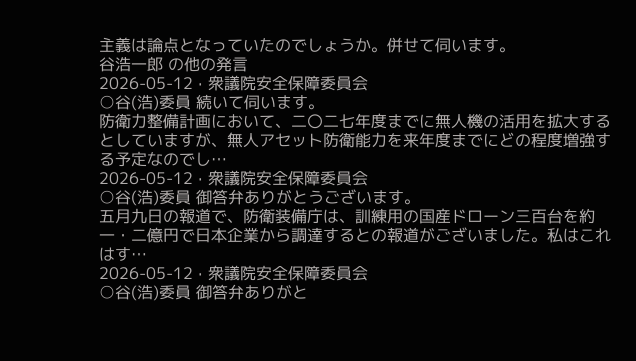主義は論点となっていたのでしょうか。併せて伺います。
谷浩一郎 の他の発言
2026-05-12 · 衆議院安全保障委員会
○谷(浩)委員 続いて伺います。
防衛力整備計画において、二〇二七年度までに無人機の活用を拡大するとしていますが、無人アセット防衛能力を来年度までにどの程度増強する予定なのでし…
2026-05-12 · 衆議院安全保障委員会
○谷(浩)委員 御答弁ありがとうございます。
五月九日の報道で、防衛装備庁は、訓練用の国産ドローン三百台を約一・二億円で日本企業から調達するとの報道がございました。私はこれはす…
2026-05-12 · 衆議院安全保障委員会
○谷(浩)委員 御答弁ありがと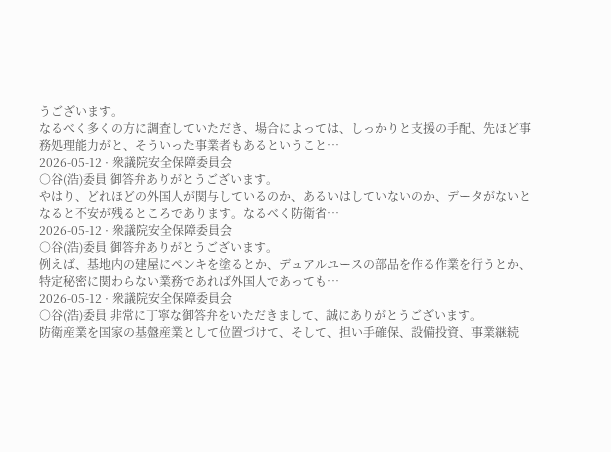うございます。
なるべく多くの方に調査していただき、場合によっては、しっかりと支援の手配、先ほど事務処理能力がと、そういった事業者もあるということ…
2026-05-12 · 衆議院安全保障委員会
○谷(浩)委員 御答弁ありがとうございます。
やはり、どれほどの外国人が関与しているのか、あるいはしていないのか、データがないとなると不安が残るところであります。なるべく防衛省…
2026-05-12 · 衆議院安全保障委員会
○谷(浩)委員 御答弁ありがとうございます。
例えば、基地内の建屋にペンキを塗るとか、デュアルユースの部品を作る作業を行うとか、特定秘密に関わらない業務であれば外国人であっても…
2026-05-12 · 衆議院安全保障委員会
○谷(浩)委員 非常に丁寧な御答弁をいただきまして、誠にありがとうございます。
防衛産業を国家の基盤産業として位置づけて、そして、担い手確保、設備投資、事業継続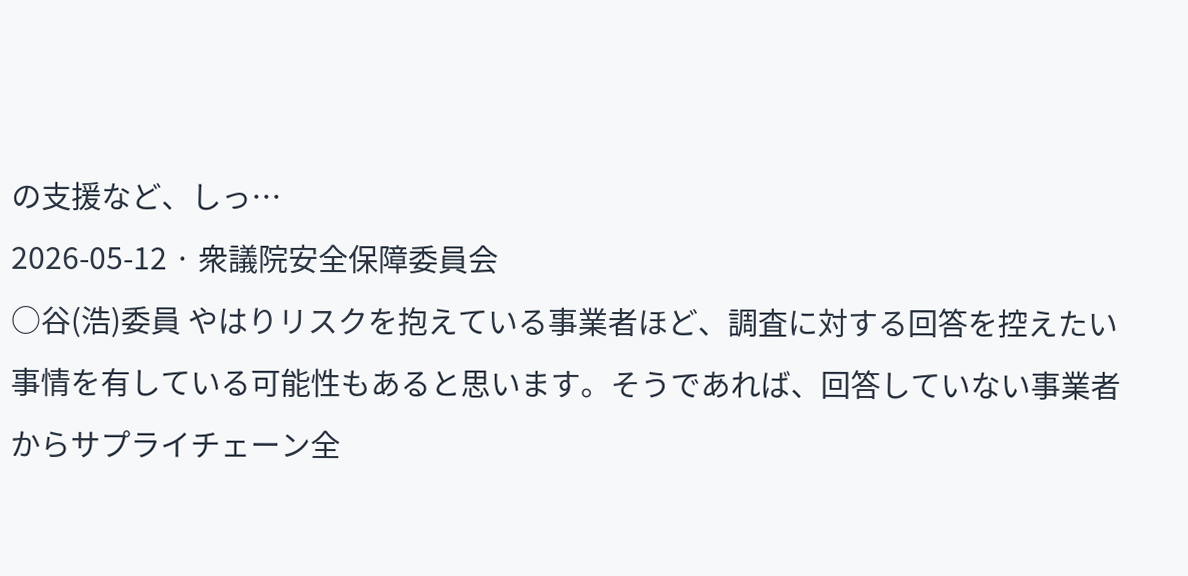の支援など、しっ…
2026-05-12 · 衆議院安全保障委員会
○谷(浩)委員 やはりリスクを抱えている事業者ほど、調査に対する回答を控えたい事情を有している可能性もあると思います。そうであれば、回答していない事業者からサプライチェーン全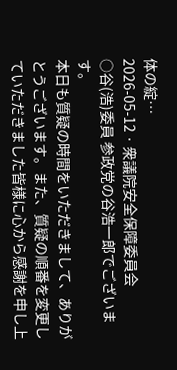体の綻…
2026-05-12 · 衆議院安全保障委員会
○谷(浩)委員 参政党の谷浩一郎でございます。
本日も質疑の時間をいただきまして、ありがとうございます。また、質疑の順番を変更していただきました皆様に心から感謝を申し上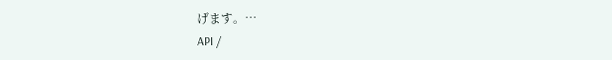げます。…
API /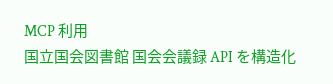MCP 利用
国立国会図書館 国会会議録 API を構造化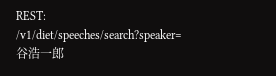REST: /v1/diet/speeches/search?speaker=谷浩一郎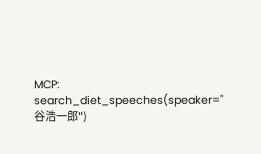MCP: search_diet_speeches(speaker="谷浩一郎")